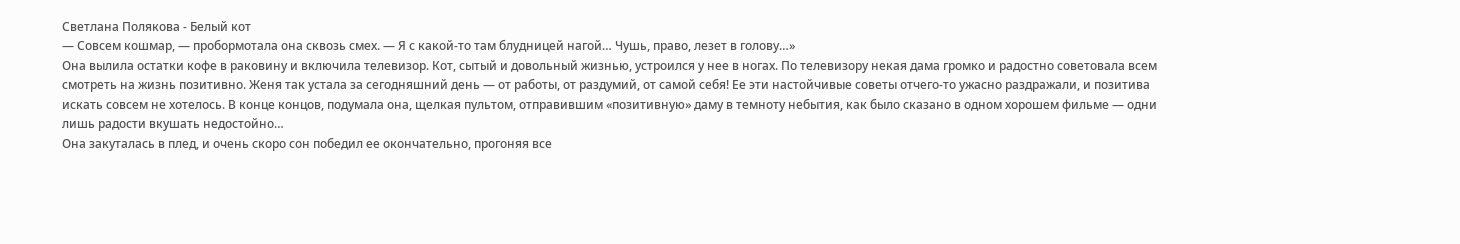Светлана Полякова - Белый кот
— Совсем кошмар, — пробормотала она сквозь смех. — Я с какой-то там блудницей нагой… Чушь, право, лезет в голову…»
Она вылила остатки кофе в раковину и включила телевизор. Кот, сытый и довольный жизнью, устроился у нее в ногах. По телевизору некая дама громко и радостно советовала всем смотреть на жизнь позитивно. Женя так устала за сегодняшний день — от работы, от раздумий, от самой себя! Ее эти настойчивые советы отчего-то ужасно раздражали, и позитива искать совсем не хотелось. В конце концов, подумала она, щелкая пультом, отправившим «позитивную» даму в темноту небытия, как было сказано в одном хорошем фильме — одни лишь радости вкушать недостойно…
Она закуталась в плед, и очень скоро сон победил ее окончательно, прогоняя все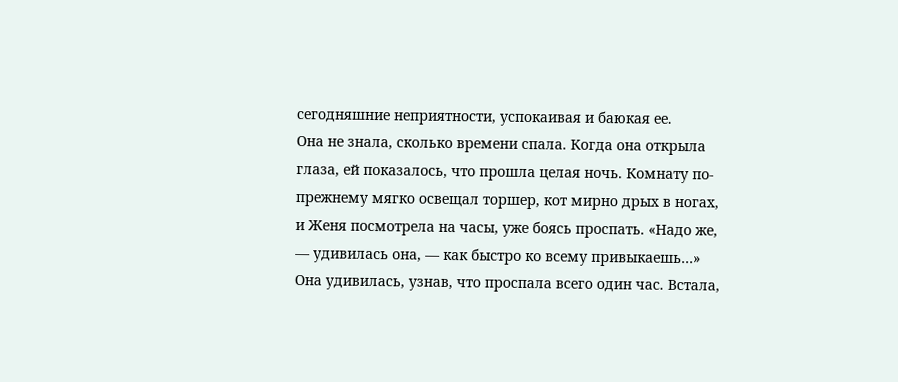сегодняшние неприятности, успокаивая и баюкая ее.
Она не знала, сколько времени спала. Когда она открыла глаза, ей показалось, что прошла целая ночь. Комнату по-прежнему мягко освещал торшер, кот мирно дрых в ногах, и Женя посмотрела на часы, уже боясь проспать. «Надо же, — удивилась она, — как быстро ко всему привыкаешь…»
Она удивилась, узнав, что проспала всего один час. Встала,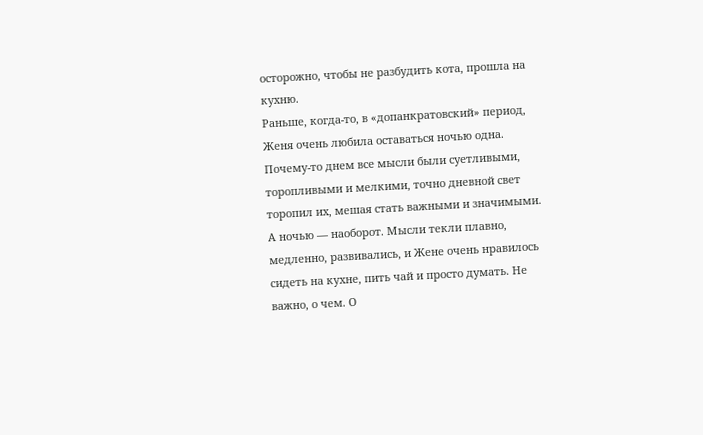осторожно, чтобы не разбудить кота, прошла на кухню.
Раньше, когда-то, в «допанкратовский» период, Женя очень любила оставаться ночью одна. Почему-то днем все мысли были суетливыми, торопливыми и мелкими, точно дневной свет торопил их, мешая стать важными и значимыми. А ночью — наоборот. Мысли текли плавно, медленно, развивались, и Жене очень нравилось сидеть на кухне, пить чай и просто думать. Не важно, о чем. О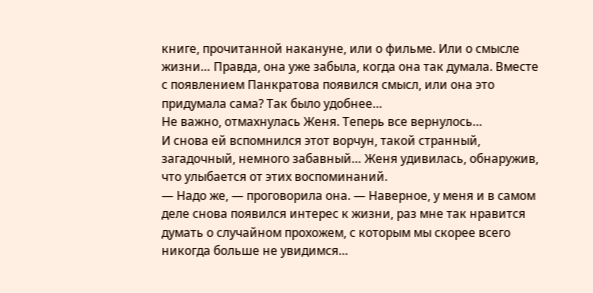книге, прочитанной накануне, или о фильме. Или о смысле жизни… Правда, она уже забыла, когда она так думала. Вместе с появлением Панкратова появился смысл, или она это придумала сама? Так было удобнее…
Не важно, отмахнулась Женя. Теперь все вернулось…
И снова ей вспомнился этот ворчун, такой странный, загадочный, немного забавный… Женя удивилась, обнаружив, что улыбается от этих воспоминаний.
— Надо же, — проговорила она. — Наверное, у меня и в самом деле снова появился интерес к жизни, раз мне так нравится думать о случайном прохожем, с которым мы скорее всего никогда больше не увидимся…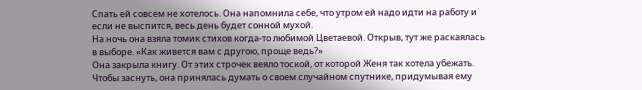Спать ей совсем не хотелось. Она напомнила себе, что утром ей надо идти на работу и если не выспится, весь день будет сонной мухой.
На ночь она взяла томик стихов когда-то любимой Цветаевой. Открыв, тут же раскаялась в выборе. «Как живется вам с другою, проще ведь?»
Она закрыла книгу. От этих строчек веяло тоской, от которой Женя так хотела убежать. Чтобы заснуть, она принялась думать о своем случайном спутнике, придумывая ему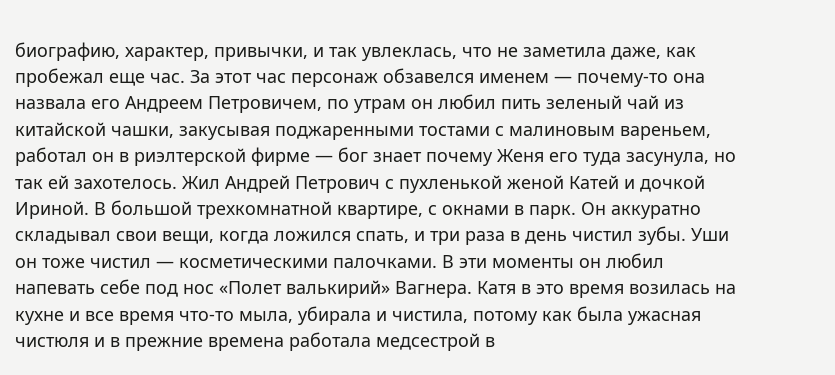биографию, характер, привычки, и так увлеклась, что не заметила даже, как пробежал еще час. За этот час персонаж обзавелся именем — почему-то она назвала его Андреем Петровичем, по утрам он любил пить зеленый чай из китайской чашки, закусывая поджаренными тостами с малиновым вареньем, работал он в риэлтерской фирме — бог знает почему Женя его туда засунула, но так ей захотелось. Жил Андрей Петрович с пухленькой женой Катей и дочкой Ириной. В большой трехкомнатной квартире, с окнами в парк. Он аккуратно складывал свои вещи, когда ложился спать, и три раза в день чистил зубы. Уши он тоже чистил — косметическими палочками. В эти моменты он любил напевать себе под нос «Полет валькирий» Вагнера. Катя в это время возилась на кухне и все время что-то мыла, убирала и чистила, потому как была ужасная чистюля и в прежние времена работала медсестрой в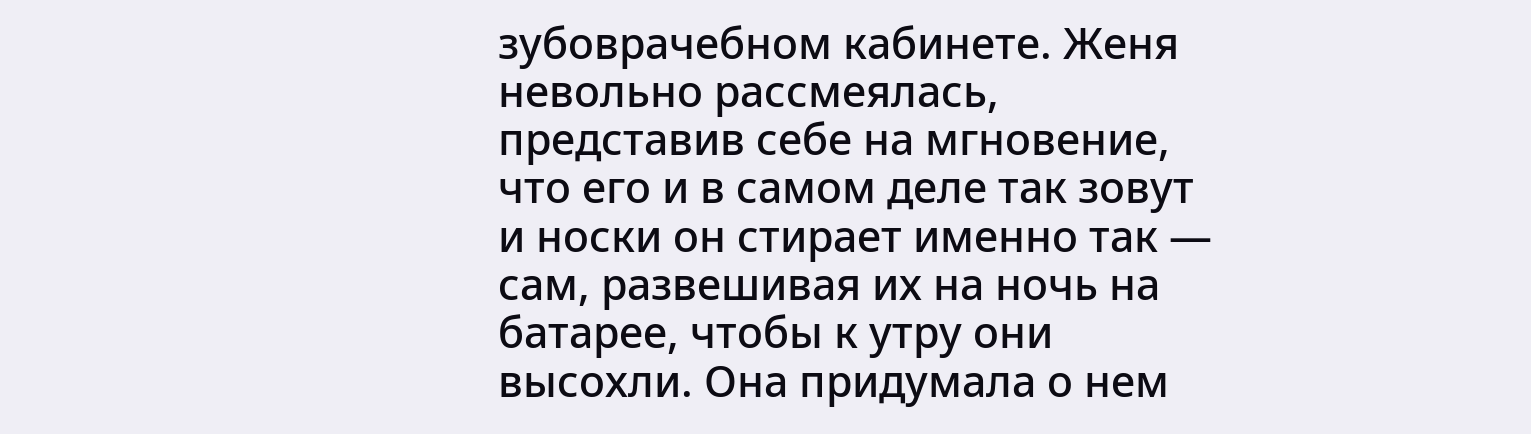зубоврачебном кабинете. Женя невольно рассмеялась, представив себе на мгновение, что его и в самом деле так зовут и носки он стирает именно так — сам, развешивая их на ночь на батарее, чтобы к утру они высохли. Она придумала о нем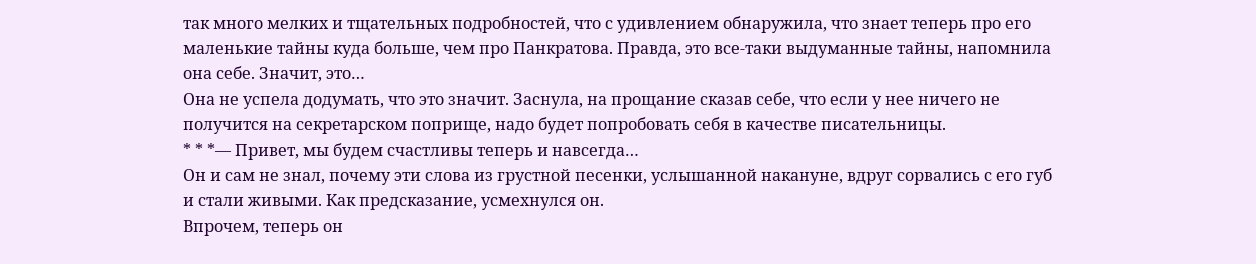так много мелких и тщательных подробностей, что с удивлением обнаружила, что знает теперь про его маленькие тайны куда больше, чем про Панкратова. Правда, это все-таки выдуманные тайны, напомнила она себе. Значит, это…
Она не успела додумать, что это значит. Заснула, на прощание сказав себе, что если у нее ничего не получится на секретарском поприще, надо будет попробовать себя в качестве писательницы.
* * *— Привет, мы будем счастливы теперь и навсегда…
Он и сам не знал, почему эти слова из грустной песенки, услышанной накануне, вдруг сорвались с его губ и стали живыми. Как предсказание, усмехнулся он.
Впрочем, теперь он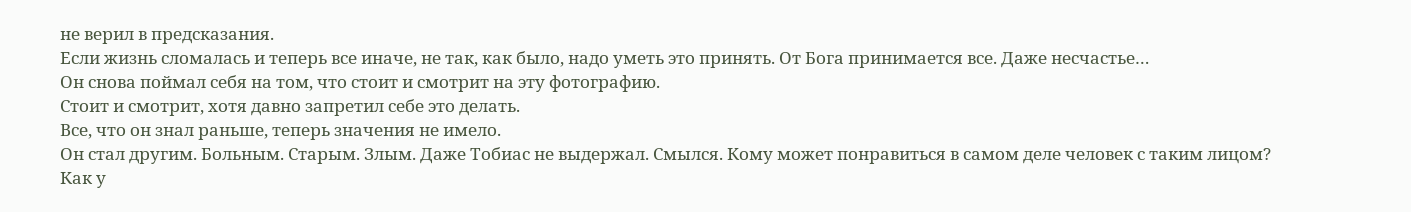не верил в предсказания.
Если жизнь сломалась и теперь все иначе, не так, как было, надо уметь это принять. От Бога принимается все. Даже несчастье…
Он снова поймал себя на том, что стоит и смотрит на эту фотографию.
Стоит и смотрит, хотя давно запретил себе это делать.
Все, что он знал раньше, теперь значения не имело.
Он стал другим. Больным. Старым. Злым. Даже Тобиас не выдержал. Смылся. Кому может понравиться в самом деле человек с таким лицом? Как у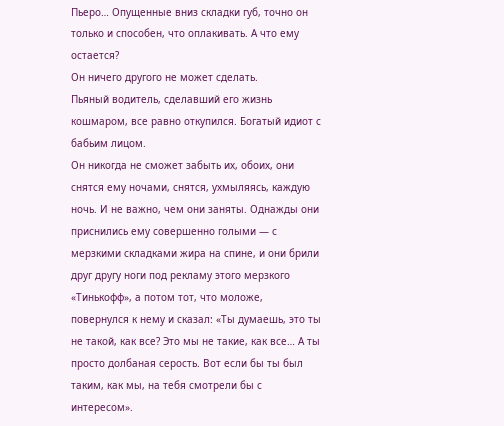Пьеро… Опущенные вниз складки губ, точно он только и способен, что оплакивать. А что ему остается?
Он ничего другого не может сделать.
Пьяный водитель, сделавший его жизнь кошмаром, все равно откупился. Богатый идиот с бабьим лицом.
Он никогда не сможет забыть их, обоих, они снятся ему ночами, снятся, ухмыляясь, каждую ночь. И не важно, чем они заняты. Однажды они приснились ему совершенно голыми — с мерзкими складками жира на спине, и они брили друг другу ноги под рекламу этого мерзкого «Тинькофф», а потом тот, что моложе, повернулся к нему и сказал: «Ты думаешь, это ты не такой, как все? Это мы не такие, как все… А ты просто долбаная серость. Вот если бы ты был таким, как мы, на тебя смотрели бы с интересом».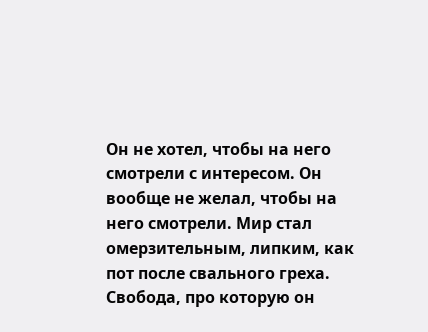Он не хотел, чтобы на него смотрели с интересом. Он вообще не желал, чтобы на него смотрели. Мир стал омерзительным, липким, как пот после свального греха. Свобода, про которую он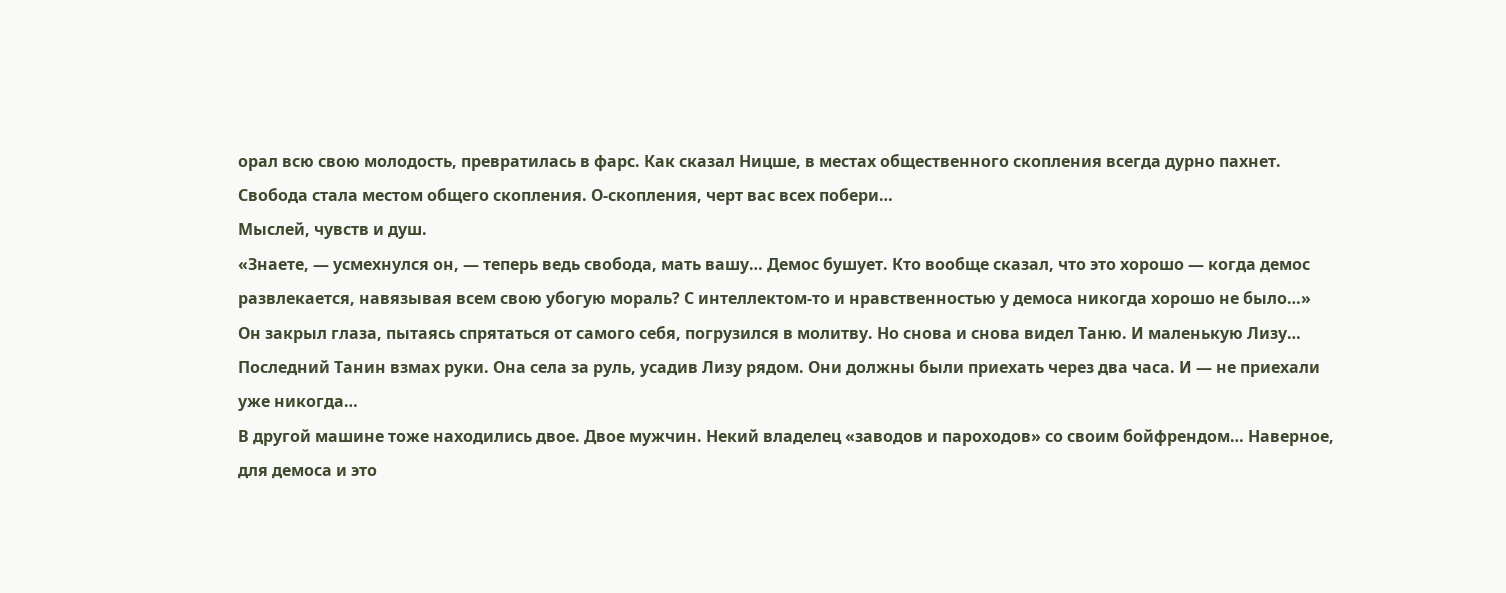орал всю свою молодость, превратилась в фарс. Как сказал Ницше, в местах общественного скопления всегда дурно пахнет. Свобода стала местом общего скопления. О-скопления, черт вас всех побери…
Мыслей, чувств и душ.
«Знаете, — усмехнулся он, — теперь ведь свобода, мать вашу… Демос бушует. Кто вообще сказал, что это хорошо — когда демос развлекается, навязывая всем свою убогую мораль? С интеллектом-то и нравственностью у демоса никогда хорошо не было…»
Он закрыл глаза, пытаясь спрятаться от самого себя, погрузился в молитву. Но снова и снова видел Таню. И маленькую Лизу… Последний Танин взмах руки. Она села за руль, усадив Лизу рядом. Они должны были приехать через два часа. И — не приехали уже никогда…
В другой машине тоже находились двое. Двое мужчин. Некий владелец «заводов и пароходов» со своим бойфрендом… Наверное, для демоса и это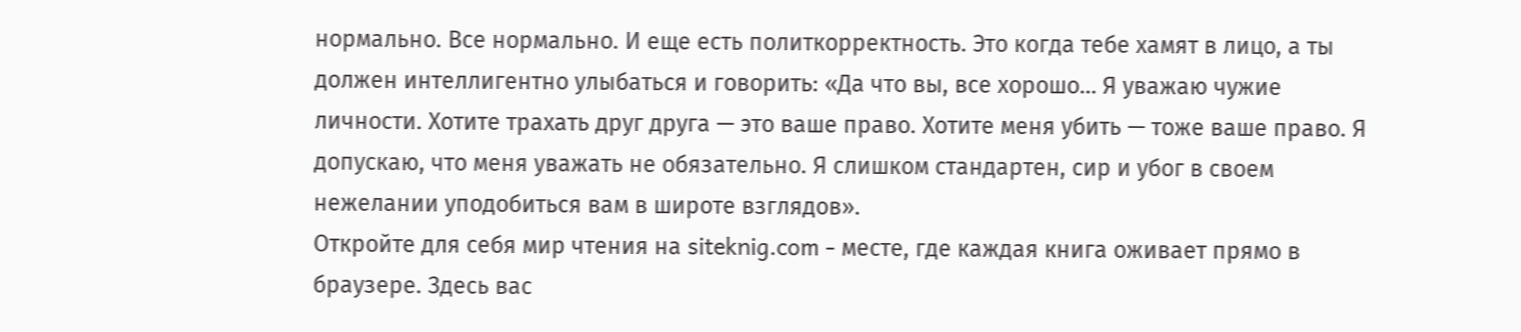нормально. Все нормально. И еще есть политкорректность. Это когда тебе хамят в лицо, а ты должен интеллигентно улыбаться и говорить: «Да что вы, все хорошо… Я уважаю чужие личности. Хотите трахать друг друга — это ваше право. Хотите меня убить — тоже ваше право. Я допускаю, что меня уважать не обязательно. Я слишком стандартен, сир и убог в своем нежелании уподобиться вам в широте взглядов».
Откройте для себя мир чтения на siteknig.com - месте, где каждая книга оживает прямо в браузере. Здесь вас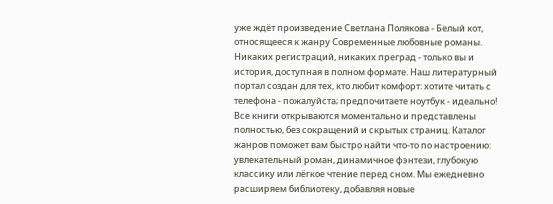уже ждёт произведение Светлана Полякова - Белый кот, относящееся к жанру Современные любовные романы. Никаких регистраций, никаких преград - только вы и история, доступная в полном формате. Наш литературный портал создан для тех, кто любит комфорт: хотите читать с телефона - пожалуйста; предпочитаете ноутбук - идеально! Все книги открываются моментально и представлены полностью, без сокращений и скрытых страниц. Каталог жанров поможет вам быстро найти что-то по настроению: увлекательный роман, динамичное фэнтези, глубокую классику или лёгкое чтение перед сном. Мы ежедневно расширяем библиотеку, добавляя новые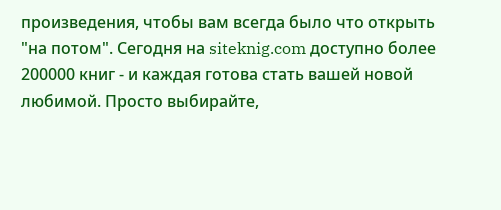произведения, чтобы вам всегда было что открыть "на потом". Сегодня на siteknig.com доступно более 200000 книг - и каждая готова стать вашей новой любимой. Просто выбирайте,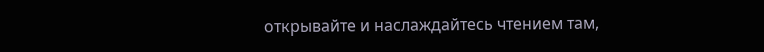открывайте и наслаждайтесь чтением там,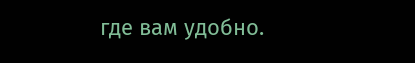где вам удобно.